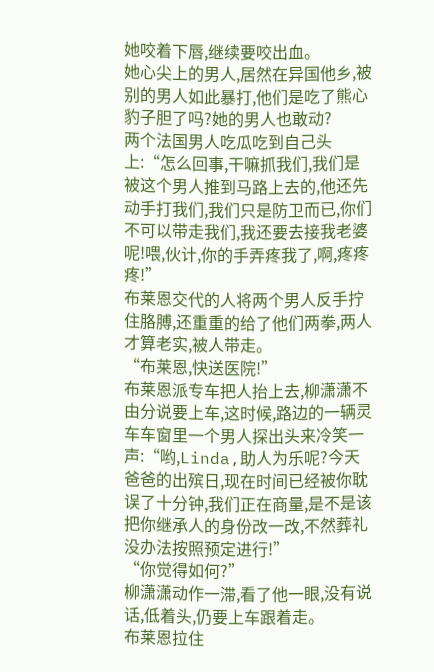她咬着下唇,继续要咬出血。
她心尖上的男人,居然在异国他乡,被别的男人如此暴打,他们是吃了熊心豹子胆了吗?她的男人也敢动?
两个法国男人吃瓜吃到自己头上:“怎么回事,干嘛抓我们,我们是被这个男人推到马路上去的,他还先动手打我们,我们只是防卫而已,你们不可以带走我们,我还要去接我老婆呢!喂,伙计,你的手弄疼我了,啊,疼疼疼!”
布莱恩交代的人将两个男人反手拧住胳膊,还重重的给了他们两拳,两人才算老实,被人带走。
“布莱恩,快送医院!”
布莱恩派专车把人抬上去,柳潇潇不由分说要上车,这时候,路边的一辆灵车车窗里一个男人探出头来冷笑一声:“哟,Linda,助人为乐呢?今天爸爸的出殡日,现在时间已经被你耽误了十分钟,我们正在商量,是不是该把你继承人的身份改一改,不然葬礼没办法按照预定进行!”
“你觉得如何?”
柳潇潇动作一滞,看了他一眼,没有说话,低着头,仍要上车跟着走。
布莱恩拉住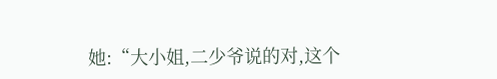她:“大小姐,二少爷说的对,这个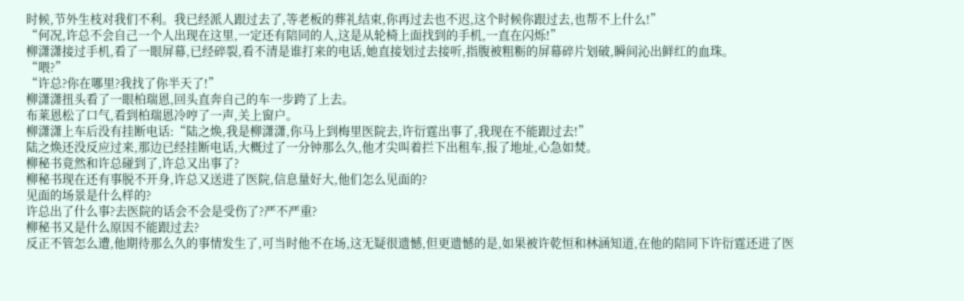时候,节外生枝对我们不利。我已经派人跟过去了,等老板的葬礼结束,你再过去也不迟,这个时候你跟过去,也帮不上什么!”
“何况,许总不会自己一个人出现在这里,一定还有陪同的人,这是从轮椅上面找到的手机,一直在闪烁!”
柳潇潇接过手机,看了一眼屏幕,已经碎裂,看不清是谁打来的电话,她直接划过去接听,指腹被粗粝的屏幕碎片划破,瞬间沁出鲜红的血珠。
“喂?”
“许总?你在哪里?我找了你半天了!”
柳潇潇扭头看了一眼柏瑞恩,回头直奔自己的车一步跨了上去。
布莱恩松了口气,看到柏瑞恩冷哼了一声,关上窗户。
柳潇潇上车后没有挂断电话:“陆之焕,我是柳潇潇,你马上到梅里医院去,许衍霆出事了,我现在不能跟过去!”
陆之焕还没反应过来,那边已经挂断电话,大概过了一分钟那么久,他才尖叫着拦下出租车,报了地址,心急如焚。
柳秘书竟然和许总碰到了,许总又出事了?
柳秘书现在还有事脱不开身,许总又送进了医院,信息量好大,他们怎么见面的?
见面的场景是什么样的?
许总出了什么事?去医院的话会不会是受伤了?严不严重?
柳秘书又是什么原因不能跟过去?
反正不管怎么遭,他期待那么久的事情发生了,可当时他不在场,这无疑很遗憾,但更遗憾的是,如果被许乾恒和林涵知道,在他的陪同下许衍霆还进了医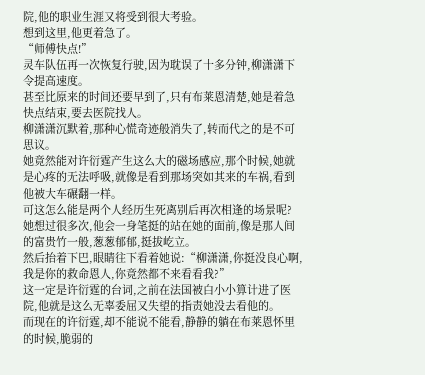院,他的职业生涯又将受到很大考验。
想到这里,他更着急了。
“师傅快点!”
灵车队伍再一次恢复行驶,因为耽误了十多分钟,柳潇潇下令提高速度。
甚至比原来的时间还要早到了,只有布莱恩清楚,她是着急快点结束,要去医院找人。
柳潇潇沉默着,那种心慌奇迹般消失了,转而代之的是不可思议。
她竟然能对许衍霆产生这么大的磁场感应,那个时候,她就是心疼的无法呼吸,就像是看到那场突如其来的车祸,看到他被大车碾翻一样。
可这怎么能是两个人经历生死离别后再次相逢的场景呢?
她想过很多次,他会一身笔挺的站在她的面前,像是那人间的富贵竹一般,葱葱郁郁,挺拔屹立。
然后抬着下巴,眼睛往下看着她说:“柳潇潇,你挺没良心啊,我是你的救命恩人,你竟然都不来看看我?”
这一定是许衍霆的台词,之前在法国被白小小算计进了医院,他就是这么无辜委屈又失望的指责她没去看他的。
而现在的许衍霆,却不能说不能看,静静的躺在布莱恩怀里的时候,脆弱的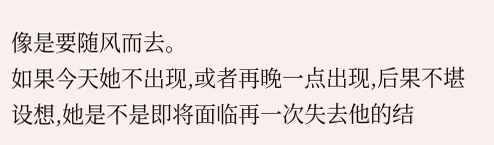像是要随风而去。
如果今天她不出现,或者再晚一点出现,后果不堪设想,她是不是即将面临再一次失去他的结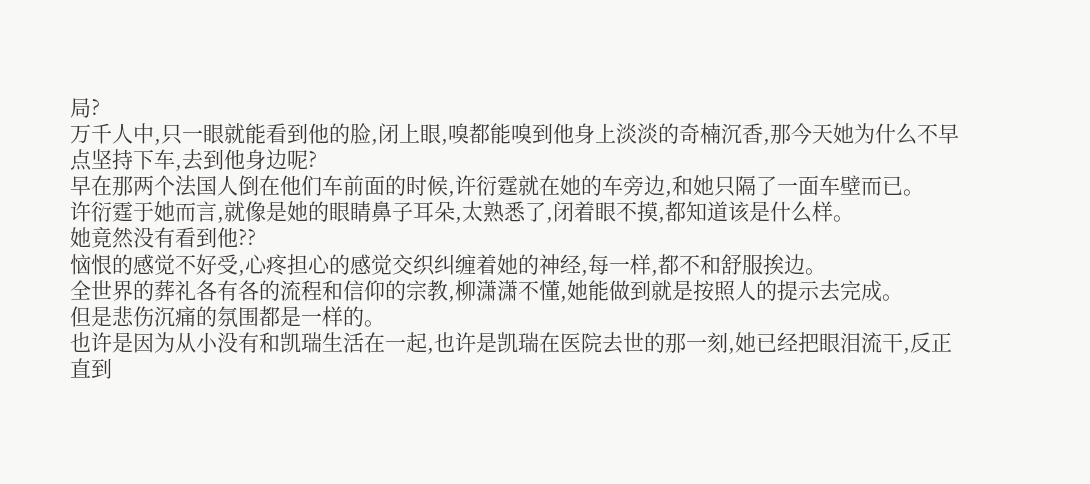局?
万千人中,只一眼就能看到他的脸,闭上眼,嗅都能嗅到他身上淡淡的奇楠沉香,那今天她为什么不早点坚持下车,去到他身边呢?
早在那两个法国人倒在他们车前面的时候,许衍霆就在她的车旁边,和她只隔了一面车壁而已。
许衍霆于她而言,就像是她的眼睛鼻子耳朵,太熟悉了,闭着眼不摸,都知道该是什么样。
她竟然没有看到他??
恼恨的感觉不好受,心疼担心的感觉交织纠缠着她的神经,每一样,都不和舒服挨边。
全世界的葬礼各有各的流程和信仰的宗教,柳潇潇不懂,她能做到就是按照人的提示去完成。
但是悲伤沉痛的氛围都是一样的。
也许是因为从小没有和凯瑞生活在一起,也许是凯瑞在医院去世的那一刻,她已经把眼泪流干,反正直到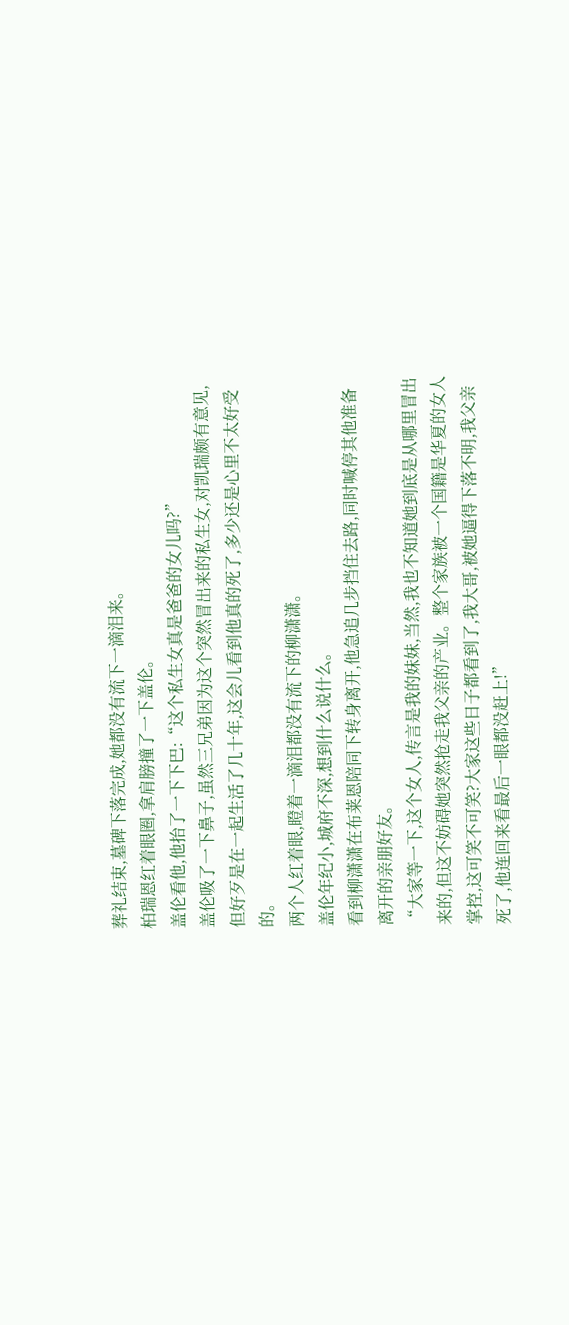葬礼结束,墓碑下落完成,她都没有流下一滴泪来。
柏瑞恩红着眼圈,拿肩膀撞了一下盖伦。
盖伦看他,他抬了一下下巴:“这个私生女真是爸爸的女儿吗?”
盖伦吸了一下鼻子,虽然三兄弟因为这个突然冒出来的私生女,对凯瑞颇有意见,但好歹是在一起生活了几十年,这会儿看到他真的死了,多少还是心里不太好受的。
两个人红着眼,瞪着一滴泪都没有流下的柳潇潇。
盖伦年纪小,城府不深,想到什么说什么。
看到柳潇潇在布莱恩陪同下转身离开,他急追几步挡住去路,同时喊停其他准备离开的亲朋好友。
“大家等一下,这个女人,传言是我的妹妹,当然,我也不知道她到底是从哪里冒出来的,但这不妨碍她突然抢走我父亲的产业。整个家族被一个国籍是华夏的女人掌控,这可笑不可笑?大家这些日子都看到了,我大哥,被她逼得下落不明,我父亲死了,他连回来看最后一眼都没赶上!”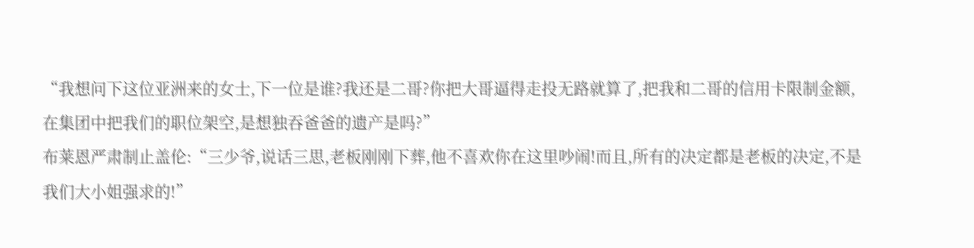“我想问下这位亚洲来的女士,下一位是谁?我还是二哥?你把大哥逼得走投无路就算了,把我和二哥的信用卡限制金额,在集团中把我们的职位架空,是想独吞爸爸的遗产是吗?”
布莱恩严肃制止盖伦:“三少爷,说话三思,老板刚刚下葬,他不喜欢你在这里吵闹!而且,所有的决定都是老板的决定,不是我们大小姐强求的!”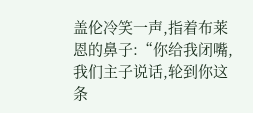盖伦冷笑一声,指着布莱恩的鼻子:“你给我闭嘴,我们主子说话,轮到你这条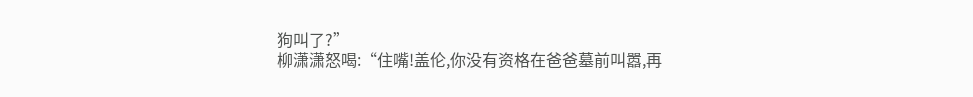狗叫了?”
柳潇潇怒喝:“住嘴!盖伦,你没有资格在爸爸墓前叫嚣,再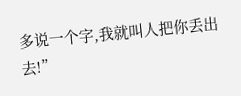多说一个字,我就叫人把你丢出去!”